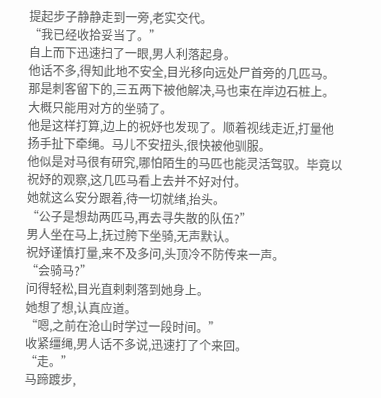提起步子静静走到一旁,老实交代。
“我已经收拾妥当了。”
自上而下迅速扫了一眼,男人利落起身。
他话不多,得知此地不安全,目光移向远处尸首旁的几匹马。
那是刺客留下的,三五两下被他解决,马也束在岸边石桩上。
大概只能用对方的坐骑了。
他是这样打算,边上的祝妤也发现了。顺着视线走近,打量他扬手扯下牵绳。马儿不安扭头,很快被他驯服。
他似是对马很有研究,哪怕陌生的马匹也能灵活驾驭。毕竟以祝妤的观察,这几匹马看上去并不好对付。
她就这么安分跟着,待一切就绪,抬头。
“公子是想劫两匹马,再去寻失散的队伍?”
男人坐在马上,抚过胯下坐骑,无声默认。
祝妤谨慎打量,来不及多问,头顶冷不防传来一声。
“会骑马?”
问得轻松,目光直剌剌落到她身上。
她想了想,认真应道。
“嗯,之前在沧山时学过一段时间。”
收紧缰绳,男人话不多说,迅速打了个来回。
“走。”
马蹄踱步,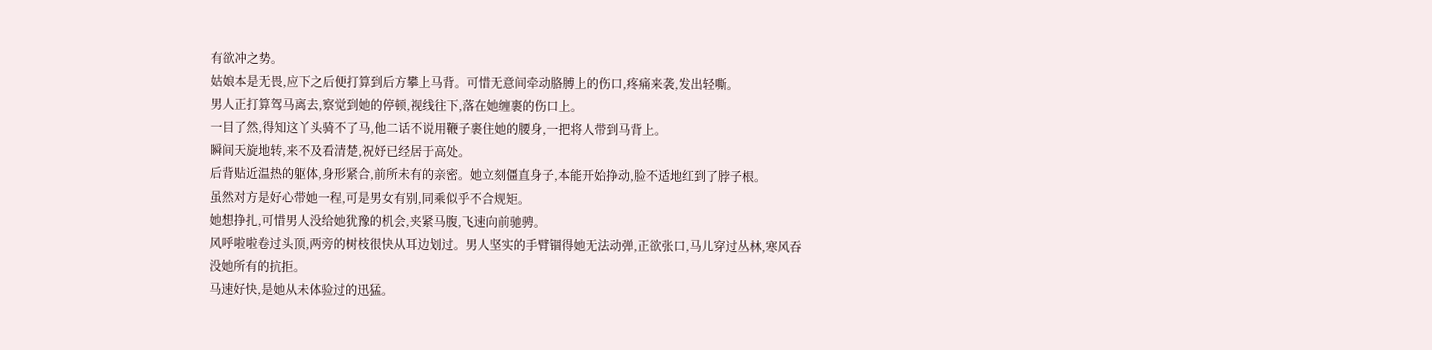有欲冲之势。
姑娘本是无畏,应下之后便打算到后方攀上马背。可惜无意间牵动胳膊上的伤口,疼痛来袭,发出轻嘶。
男人正打算驾马离去,察觉到她的停顿,视线往下,落在她缠裹的伤口上。
一目了然,得知这丫头骑不了马,他二话不说用鞭子裹住她的腰身,一把将人带到马背上。
瞬间天旋地转,来不及看清楚,祝妤已经居于高处。
后背贴近温热的躯体,身形紧合,前所未有的亲密。她立刻僵直身子,本能开始挣动,脸不适地红到了脖子根。
虽然对方是好心带她一程,可是男女有别,同乘似乎不合规矩。
她想挣扎,可惜男人没给她犹豫的机会,夹紧马腹,飞速向前驰骋。
风呼啦啦卷过头顶,两旁的树枝很快从耳边划过。男人坚实的手臂锢得她无法动弹,正欲张口,马儿穿过丛林,寒风吞没她所有的抗拒。
马速好快,是她从未体验过的迅猛。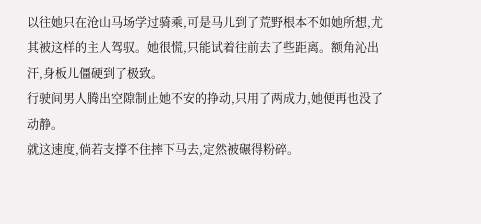以往她只在沧山马场学过骑乘,可是马儿到了荒野根本不如她所想,尤其被这样的主人驾驭。她很慌,只能试着往前去了些距离。额角沁出汗,身板儿僵硬到了极致。
行驶间男人腾出空隙制止她不安的挣动,只用了两成力,她便再也没了动静。
就这速度,倘若支撑不住摔下马去,定然被碾得粉碎。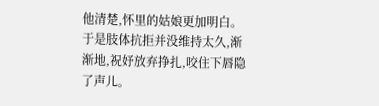他清楚,怀里的姑娘更加明白。
于是肢体抗拒并没维持太久,渐渐地,祝妤放弃挣扎,咬住下唇隐了声儿。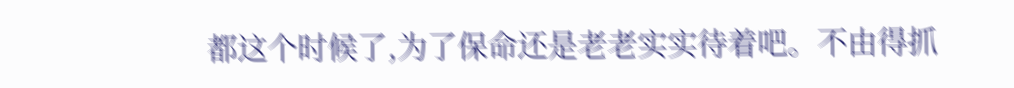都这个时候了,为了保命还是老老实实待着吧。不由得抓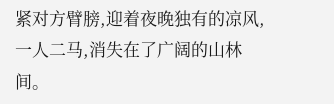紧对方臂膀,迎着夜晚独有的凉风,一人二马,消失在了广阔的山林间。